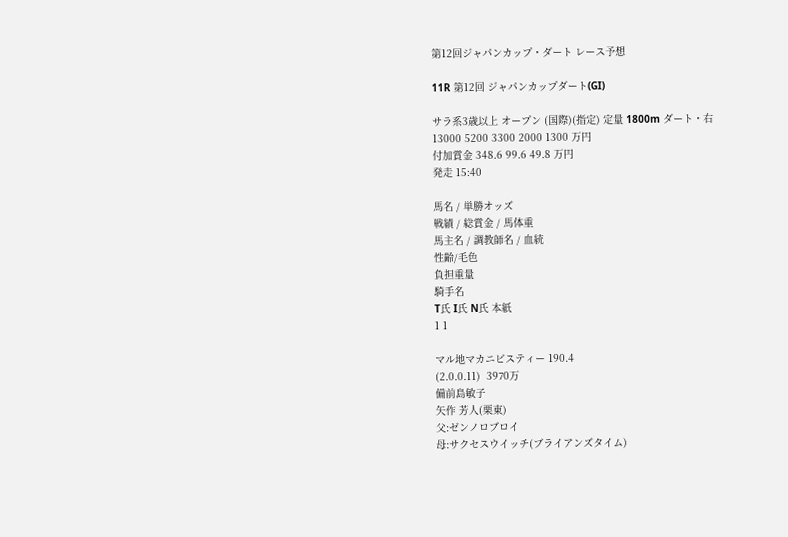第12回ジャパンカップ・ダート レース予想

11R 第12回 ジャパンカップダート(GI)

サラ系3歳以上 オープン (国際)(指定) 定量 1800m ダート・右
13000 5200 3300 2000 1300 万円
付加賞金 348.6 99.6 49.8 万円
発走 15:40

馬名 / 単勝オッズ
戦績 / 総賞金 / 馬体重
馬主名 / 調教師名 / 血統
性齢/毛色
負担重量
騎手名
T氏 I氏 N氏 本紙
1 1

マル地マカニビスティー 190.4
(2.0.0.11)  3970万
備前島敏子
矢作 芳人(栗東)
父:ゼンノロブロイ
母:サクセスウイッチ(ブライアンズタイム)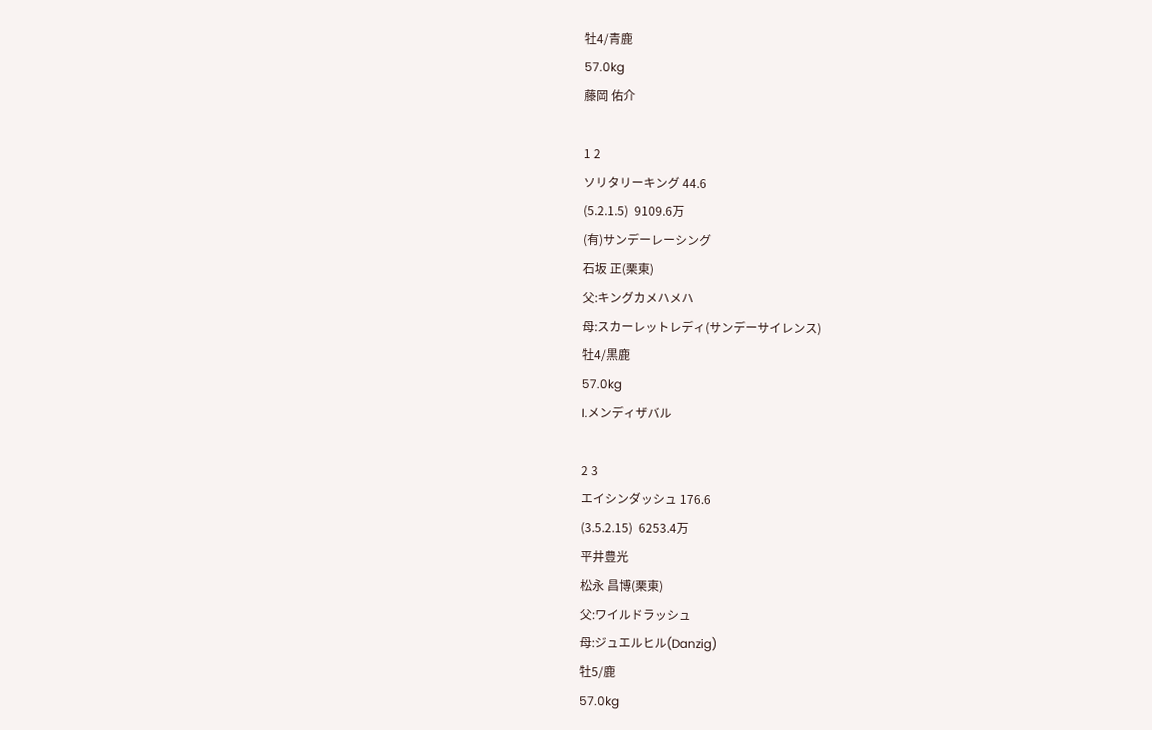牡4/青鹿
57.0kg
藤岡 佑介

1 2
ソリタリーキング 44.6
(5.2.1.5)  9109.6万
(有)サンデーレーシング
石坂 正(栗東)
父:キングカメハメハ
母:スカーレットレディ(サンデーサイレンス)
牡4/黒鹿
57.0kg
I.メンディザバル

2 3
エイシンダッシュ 176.6
(3.5.2.15)  6253.4万
平井豊光
松永 昌博(栗東)
父:ワイルドラッシュ
母:ジュエルヒル(Danzig)
牡5/鹿
57.0kg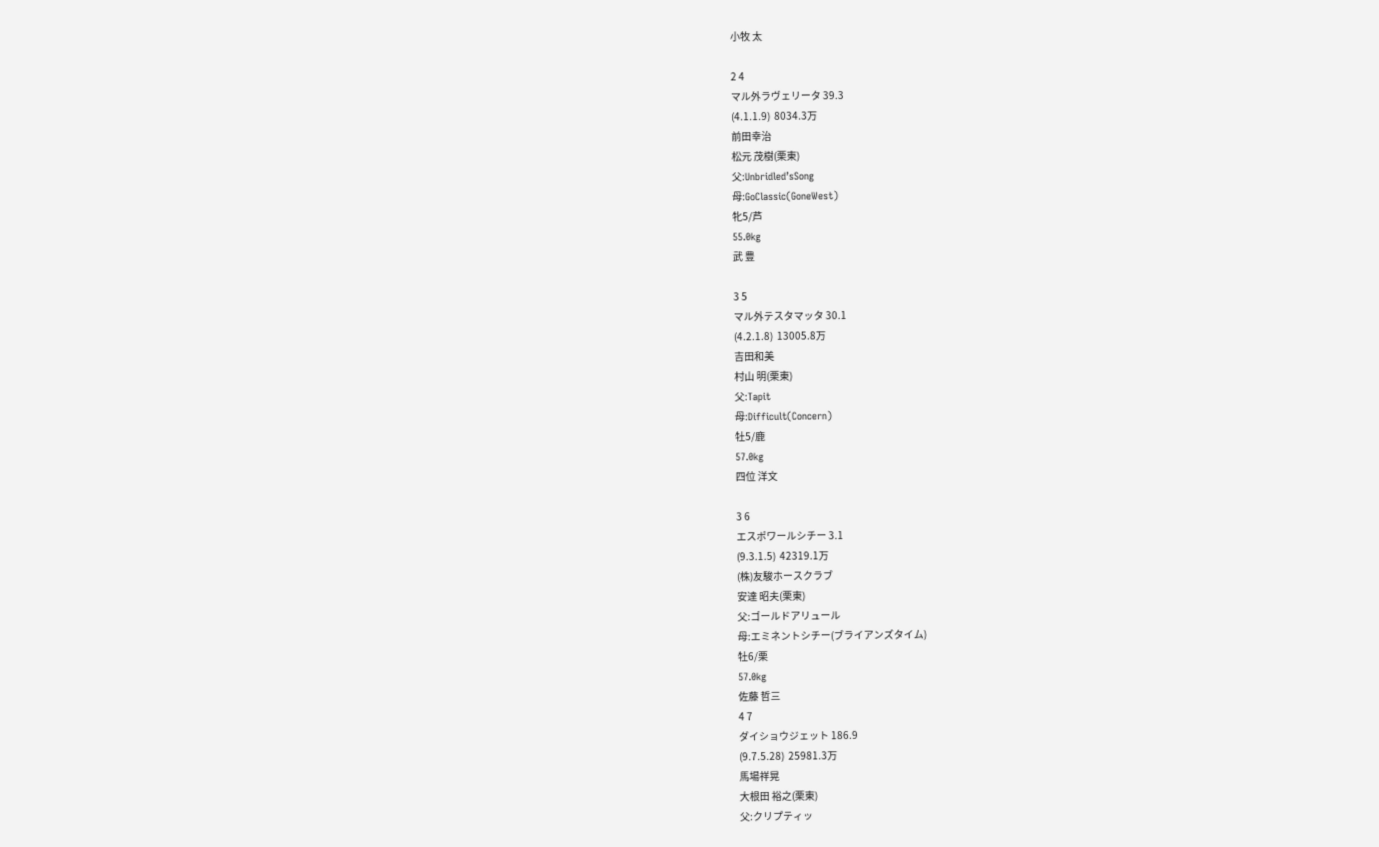小牧 太

2 4
マル外ラヴェリータ 39.3
(4.1.1.9)  8034.3万
前田幸治
松元 茂樹(栗東)
父:Unbridled’sSong
母:GoClassic(GoneWest)
牝5/芦
55.0kg
武 豊

3 5
マル外テスタマッタ 30.1
(4.2.1.8)  13005.8万
吉田和美
村山 明(栗東)
父:Tapit
母:Difficult(Concern)
牡5/鹿
57.0kg
四位 洋文

3 6
エスポワールシチー 3.1
(9.3.1.5)  42319.1万
(株)友駿ホースクラブ
安達 昭夫(栗東)
父:ゴールドアリュール
母:エミネントシチー(ブライアンズタイム)
牡6/栗
57.0kg
佐藤 哲三
4 7
ダイショウジェット 186.9
(9.7.5.28)  25981.3万
馬場祥晃
大根田 裕之(栗東)
父:クリプティッ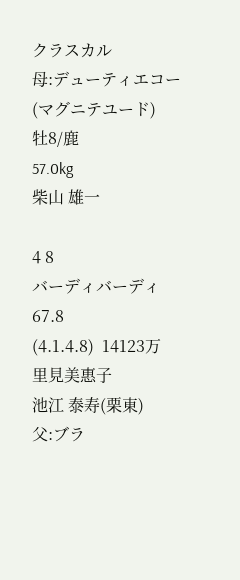クラスカル
母:デューティエコー(マグニテユード)
牡8/鹿
57.0kg
柴山 雄一

4 8
バーディバーディ 67.8
(4.1.4.8)  14123万
里見美惠子
池江 泰寿(栗東)
父:ブラ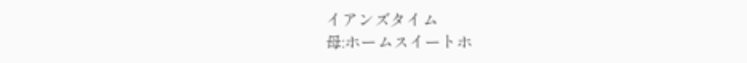イアンズタイム
母:ホームスイートホ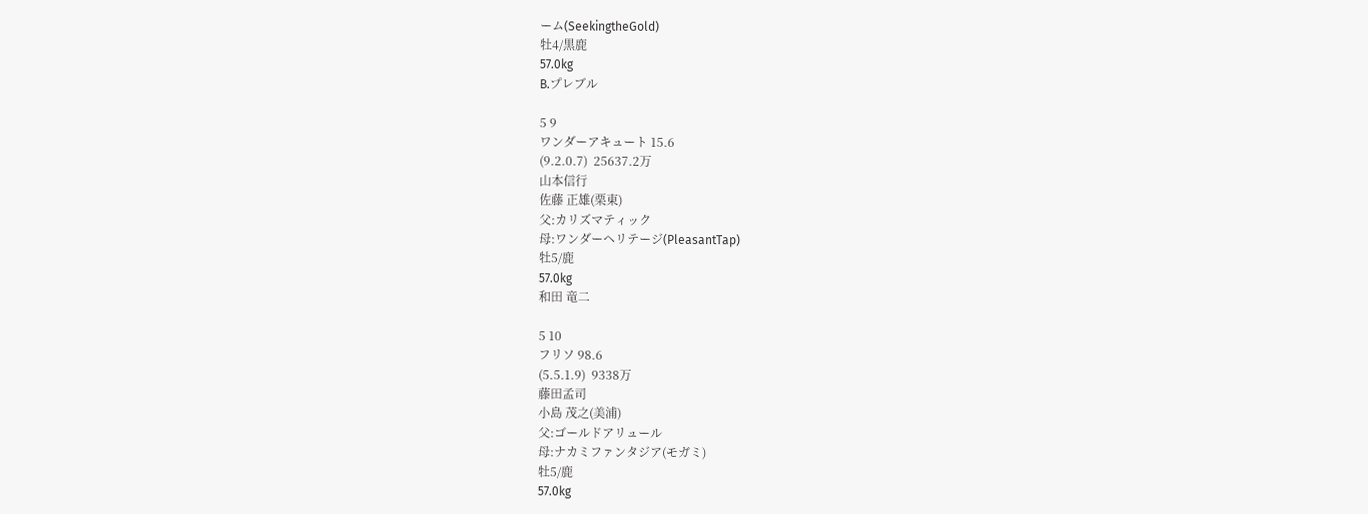ーム(SeekingtheGold)
牡4/黒鹿
57.0kg
B.プレブル

5 9
ワンダーアキュート 15.6
(9.2.0.7)  25637.2万
山本信行
佐藤 正雄(栗東)
父:カリズマティック
母:ワンダーヘリテージ(PleasantTap)
牡5/鹿
57.0kg
和田 竜二

5 10
フリソ 98.6
(5.5.1.9)  9338万
藤田孟司
小島 茂之(美浦)
父:ゴールドアリュール
母:ナカミファンタジア(モガミ)
牡5/鹿
57.0kg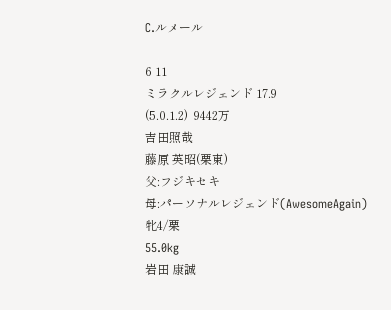C.ルメール

6 11
ミラクルレジェンド 17.9
(5.0.1.2)  9442万
吉田照哉
藤原 英昭(栗東)
父:フジキセキ
母:パーソナルレジェンド(AwesomeAgain)
牝4/栗
55.0kg
岩田 康誠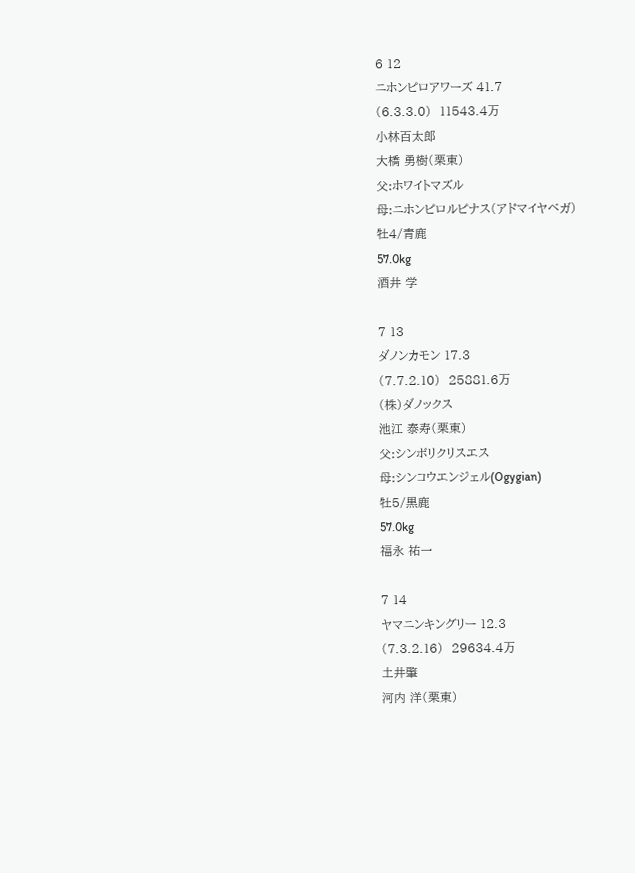6 12
ニホンピロアワーズ 41.7
(6.3.3.0)  11543.4万
小林百太郎
大橋 勇樹(栗東)
父:ホワイトマズル
母:ニホンピロルピナス(アドマイヤベガ)
牡4/青鹿
57.0kg
酒井 学

7 13
ダノンカモン 17.3
(7.7.2.10)  25881.6万
(株)ダノックス
池江 泰寿(栗東)
父:シンボリクリスエス
母:シンコウエンジェル(Ogygian)
牡5/黒鹿
57.0kg
福永 祐一

7 14
ヤマニンキングリー 12.3
(7.3.2.16)  29634.4万
土井肇
河内 洋(栗東)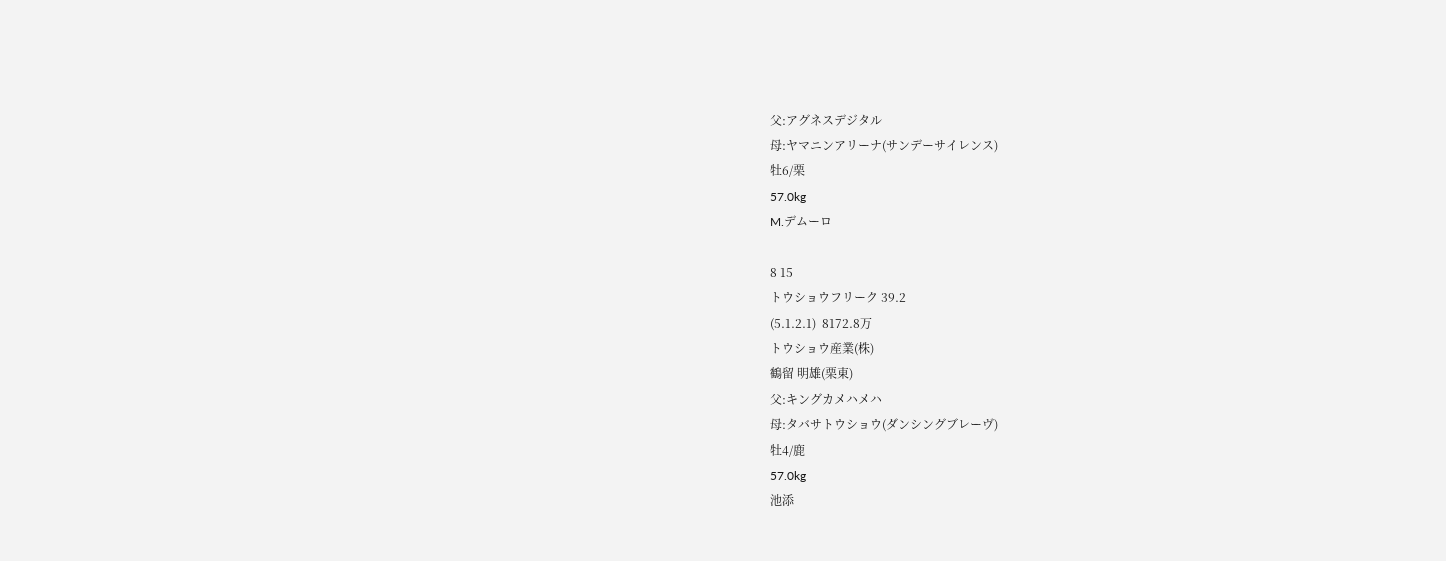父:アグネスデジタル
母:ヤマニンアリーナ(サンデーサイレンス)
牡6/栗
57.0kg
M.デムーロ

8 15
トウショウフリーク 39.2
(5.1.2.1)  8172.8万
トウショウ産業(株)
鶴留 明雄(栗東)
父:キングカメハメハ
母:タバサトウショウ(ダンシングブレーヴ)
牡4/鹿
57.0kg
池添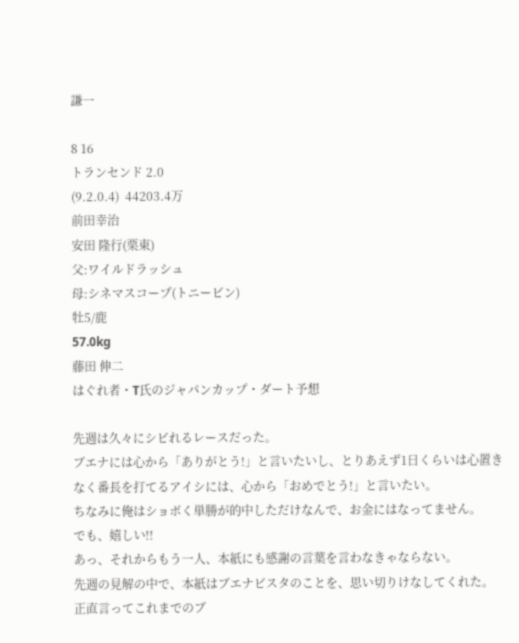謙一

8 16
トランセンド 2.0
(9.2.0.4)  44203.4万
前田幸治
安田 隆行(栗東)
父:ワイルドラッシュ
母:シネマスコープ(トニービン)
牡5/鹿
57.0kg
藤田 伸二
はぐれ者・T氏のジャパンカップ・ダート予想

先週は久々にシビれるレースだった。
ブエナには心から「ありがとう!」と言いたいし、とりあえず1日くらいは心置きなく番長を打てるアイシには、心から「おめでとう!」と言いたい。
ちなみに俺はショボく単勝が的中しただけなんで、お金にはなってません。
でも、嬉しい!!
あっ、それからもう一人、本紙にも感謝の言葉を言わなきゃならない。
先週の見解の中で、本紙はブエナビスタのことを、思い切りけなしてくれた。
正直言ってこれまでのブ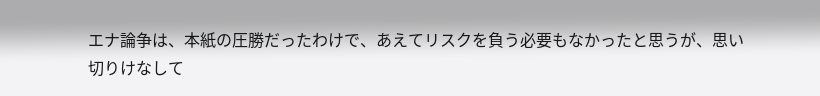エナ論争は、本紙の圧勝だったわけで、あえてリスクを負う必要もなかったと思うが、思い切りけなして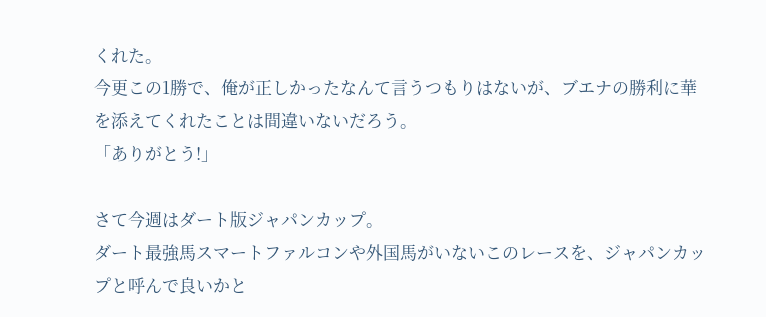くれた。
今更この1勝で、俺が正しかったなんて言うつもりはないが、ブエナの勝利に華を添えてくれたことは間違いないだろう。
「ありがとう!」

さて今週はダート版ジャパンカップ。
ダート最強馬スマートファルコンや外国馬がいないこのレースを、ジャパンカップと呼んで良いかと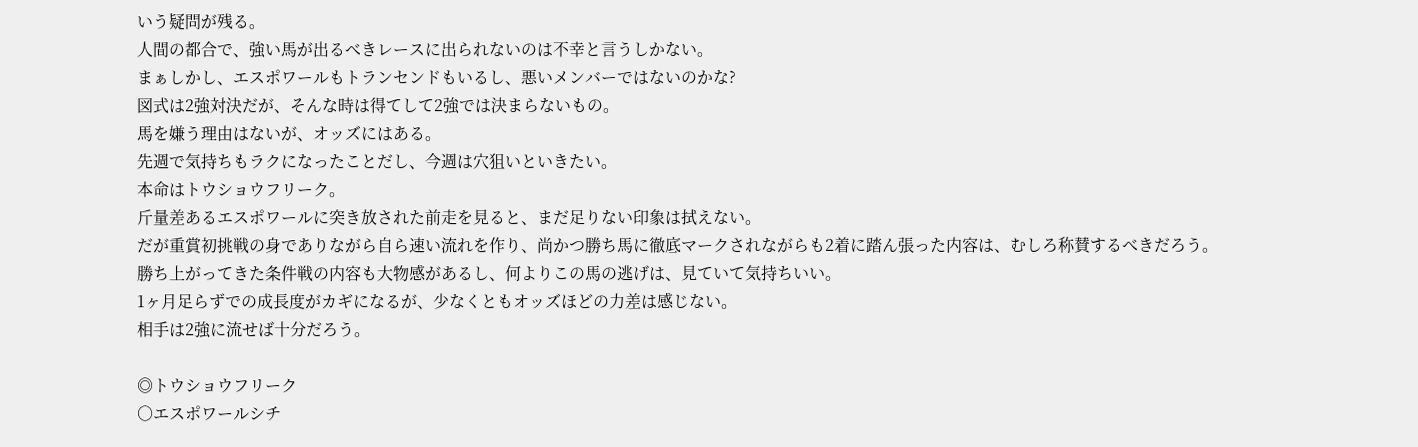いう疑問が残る。
人間の都合で、強い馬が出るべきレースに出られないのは不幸と言うしかない。
まぁしかし、エスポワールもトランセンドもいるし、悪いメンバーではないのかな?
図式は2強対決だが、そんな時は得てして2強では決まらないもの。
馬を嫌う理由はないが、オッズにはある。
先週で気持ちもラクになったことだし、今週は穴狙いといきたい。
本命はトウショウフリーク。
斤量差あるエスポワールに突き放された前走を見ると、まだ足りない印象は拭えない。
だが重賞初挑戦の身でありながら自ら速い流れを作り、尚かつ勝ち馬に徹底マークされながらも2着に踏ん張った内容は、むしろ称賛するべきだろう。
勝ち上がってきた条件戦の内容も大物感があるし、何よりこの馬の逃げは、見ていて気持ちいい。
1ヶ月足らずでの成長度がカギになるが、少なくともオッズほどの力差は感じない。
相手は2強に流せば十分だろう。

◎トウショウフリーク
○エスポワールシチ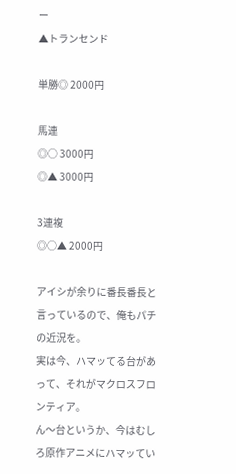ー
▲トランセンド

単勝◎ 2000円

馬連
◎○ 3000円
◎▲ 3000円

3連複
◎○▲ 2000円

アイシが余りに番長番長と言っているので、俺もパチの近況を。
実は今、ハマッてる台があって、それがマクロスフロンティア。
ん〜台というか、今はむしろ原作アニメにハマッてい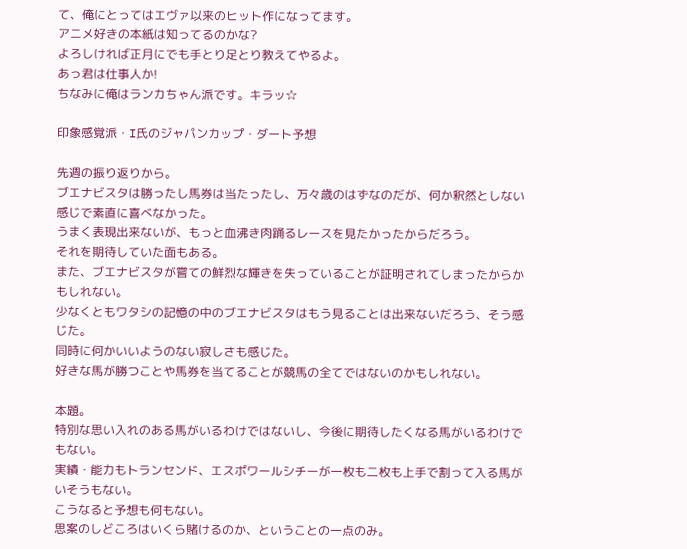て、俺にとってはエヴァ以来のヒット作になってます。
アニメ好きの本紙は知ってるのかな?
よろしければ正月にでも手とり足とり教えてやるよ。
あっ君は仕事人か!
ちなみに俺はランカちゃん派です。キラッ☆

印象感覚派・I氏のジャパンカップ・ダート予想

先週の振り返りから。
ブエナビスタは勝ったし馬券は当たったし、万々歳のはずなのだが、何か釈然としない感じで素直に喜べなかった。
うまく表現出来ないが、もっと血沸き肉踊るレースを見たかったからだろう。
それを期待していた面もある。
また、ブエナビスタが嘗ての鮮烈な輝きを失っていることが証明されてしまったからかもしれない。
少なくともワタシの記憶の中のブエナビスタはもう見ることは出来ないだろう、そう感じた。
同時に何かいいようのない寂しさも感じた。
好きな馬が勝つことや馬券を当てることが競馬の全てではないのかもしれない。

本題。
特別な思い入れのある馬がいるわけではないし、今後に期待したくなる馬がいるわけでもない。
実績・能力もトランセンド、エスポワールシチーが一枚も二枚も上手で割って入る馬がいそうもない。
こうなると予想も何もない。
思案のしどころはいくら賭けるのか、ということの一点のみ。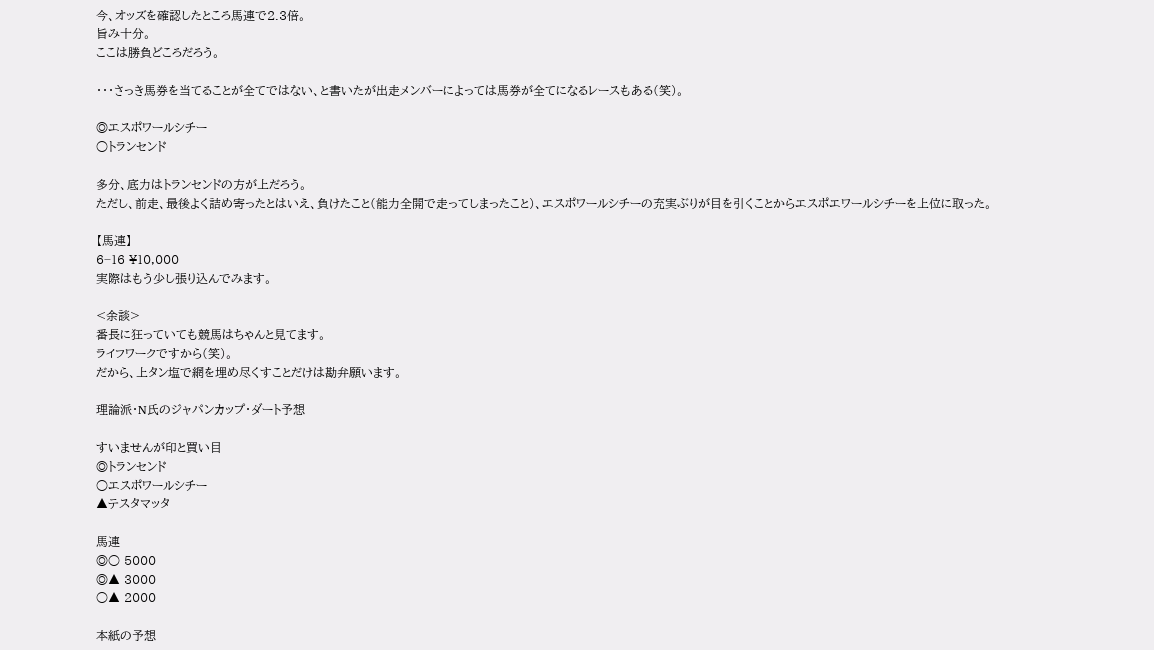今、オッズを確認したところ馬連で2.3倍。
旨み十分。
ここは勝負どころだろう。

・・・さっき馬券を当てることが全てではない、と書いたが出走メンバーによっては馬券が全てになるレースもある(笑)。

◎エスポワールシチー
○トランセンド

多分、底力はトランセンドの方が上だろう。
ただし、前走、最後よく詰め寄ったとはいえ、負けたこと(能力全開で走ってしまったこと)、エスポワールシチーの充実ぶりが目を引くことからエスポエワールシチーを上位に取った。

【馬連】
6−16 ¥10,000
実際はもう少し張り込んでみます。

<余談>
番長に狂っていても競馬はちゃんと見てます。
ライフワークですから(笑)。
だから、上タン塩で網を埋め尽くすことだけは勘弁願います。

理論派・N氏のジャパンカップ・ダート予想

すいませんが印と買い目
◎トランセンド
○エスポワールシチー
▲テスタマッタ

馬連
◎○ 5000
◎▲ 3000
○▲ 2000

本紙の予想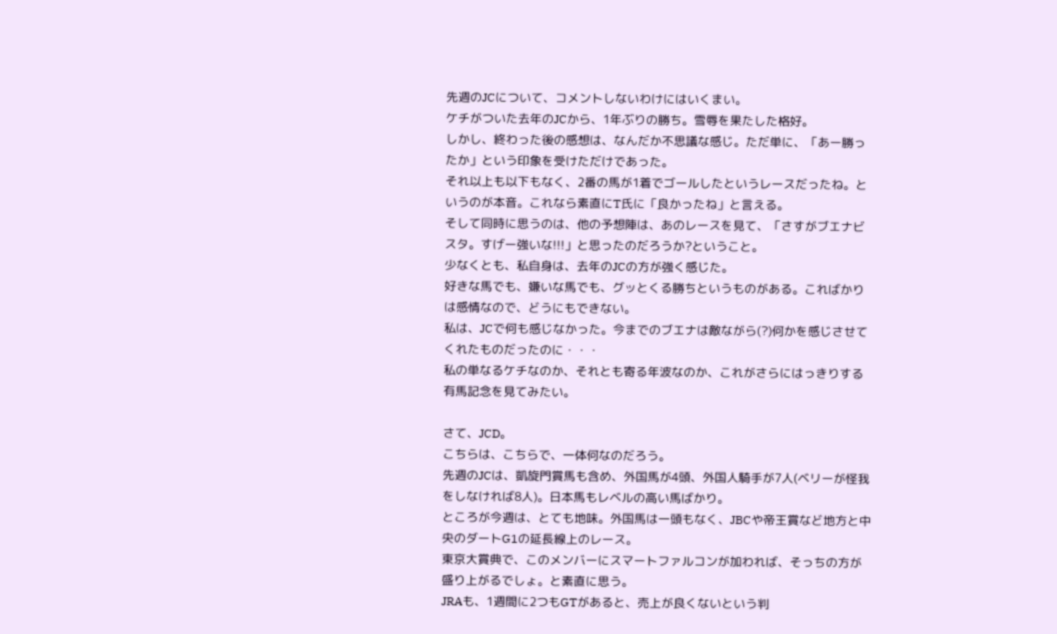先週のJCについて、コメントしないわけにはいくまい。
ケチがついた去年のJCから、1年ぶりの勝ち。雪辱を果たした格好。
しかし、終わった後の感想は、なんだか不思議な感じ。ただ単に、「あー勝ったか」という印象を受けただけであった。
それ以上も以下もなく、2番の馬が1着でゴールしたというレースだったね。というのが本音。これなら素直にT氏に「良かったね」と言える。
そして同時に思うのは、他の予想陣は、あのレースを見て、「さすがブエナビスタ。すげー強いな!!!」と思ったのだろうか?ということ。
少なくとも、私自身は、去年のJCの方が強く感じた。
好きな馬でも、嫌いな馬でも、グッとくる勝ちというものがある。こればかりは感情なので、どうにもできない。
私は、JCで何も感じなかった。今までのブエナは敵ながら(?)何かを感じさせてくれたものだったのに・・・
私の単なるケチなのか、それとも寄る年波なのか、これがさらにはっきりする有馬記念を見てみたい。

さて、JCD。
こちらは、こちらで、一体何なのだろう。
先週のJCは、凱旋門賞馬も含め、外国馬が4頭、外国人騎手が7人(ベリーが怪我をしなければ8人)。日本馬もレベルの高い馬ばかり。
ところが今週は、とても地味。外国馬は一頭もなく、JBCや帝王賞など地方と中央のダートG1の延長線上のレース。
東京大賞典で、このメンバーにスマートファルコンが加われば、そっちの方が盛り上がるでしょ。と素直に思う。
JRAも、1週間に2つもGTがあると、売上が良くないという判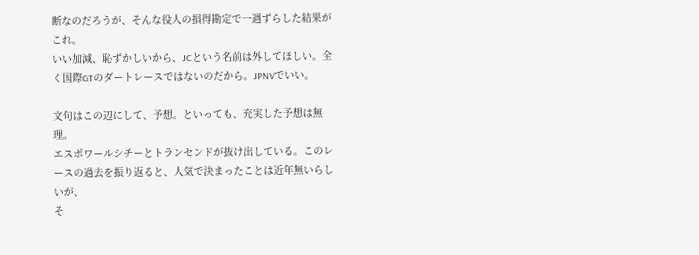断なのだろうが、そんな役人の損得勘定で一週ずらした結果がこれ。
いい加減、恥ずかしいから、JCという名前は外してほしい。全く国際GTのダートレースではないのだから。JPNVでいい。

文句はこの辺にして、予想。といっても、充実した予想は無理。
エスポワールシチーとトランセンドが抜け出している。このレースの過去を振り返ると、人気で決まったことは近年無いらしいが、
そ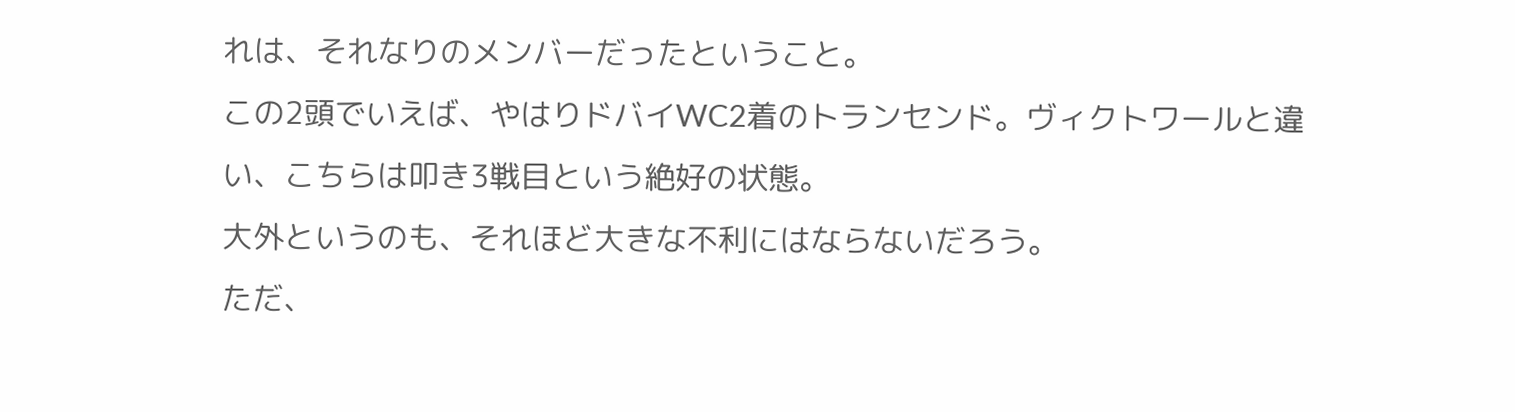れは、それなりのメンバーだったということ。
この2頭でいえば、やはりドバイWC2着のトランセンド。ヴィクトワールと違い、こちらは叩き3戦目という絶好の状態。
大外というのも、それほど大きな不利にはならないだろう。
ただ、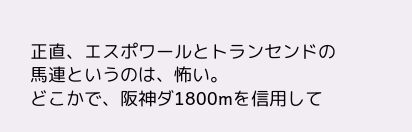正直、エスポワールとトランセンドの馬連というのは、怖い。
どこかで、阪神ダ1800mを信用して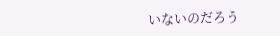いないのだろう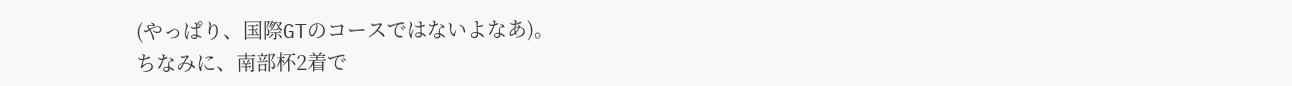(やっぱり、国際GTのコースではないよなあ)。
ちなみに、南部杯2着で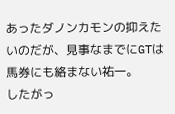あったダノンカモンの抑えたいのだが、見事なまでにGTは馬券にも絡まない祐一。
したがっ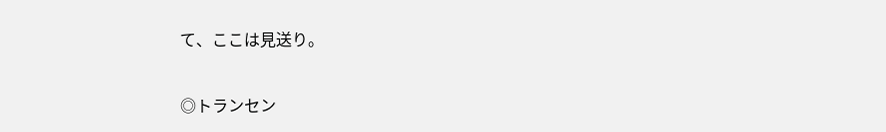て、ここは見送り。

◎トランセン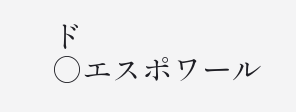ド
○エスポワール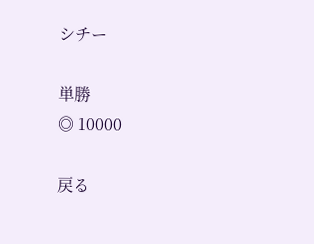シチー

単勝
◎ 10000

戻る